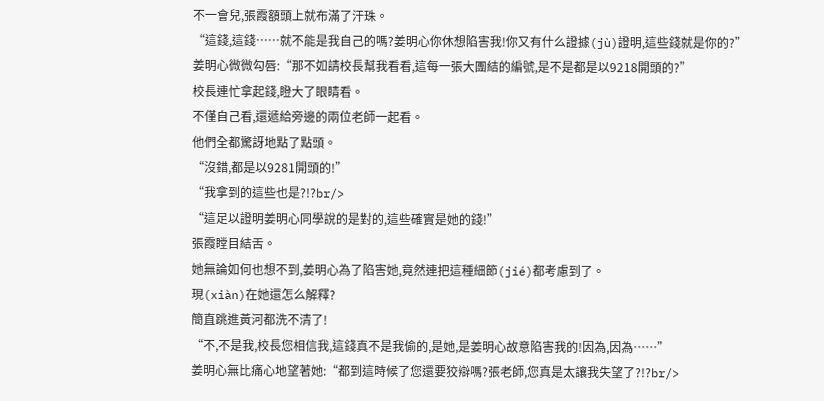不一會兒,張霞額頭上就布滿了汗珠。
“這錢,這錢……就不能是我自己的嗎?姜明心你休想陷害我!你又有什么證據(jù)證明,這些錢就是你的?”
姜明心微微勾唇:“那不如請校長幫我看看,這每一張大團結的編號,是不是都是以9218開頭的?”
校長連忙拿起錢,瞪大了眼睛看。
不僅自己看,還遞給旁邊的兩位老師一起看。
他們全都驚訝地點了點頭。
“沒錯,都是以9281開頭的!”
“我拿到的這些也是?!?br/>
“這足以證明姜明心同學說的是對的,這些確實是她的錢!”
張霞瞠目結舌。
她無論如何也想不到,姜明心為了陷害她,竟然連把這種細節(jié)都考慮到了。
現(xiàn)在她還怎么解釋?
簡直跳進黃河都洗不清了!
“不,不是我,校長您相信我,這錢真不是我偷的,是她,是姜明心故意陷害我的!因為,因為……”
姜明心無比痛心地望著她:“都到這時候了您還要狡辯嗎?張老師,您真是太讓我失望了?!?br/>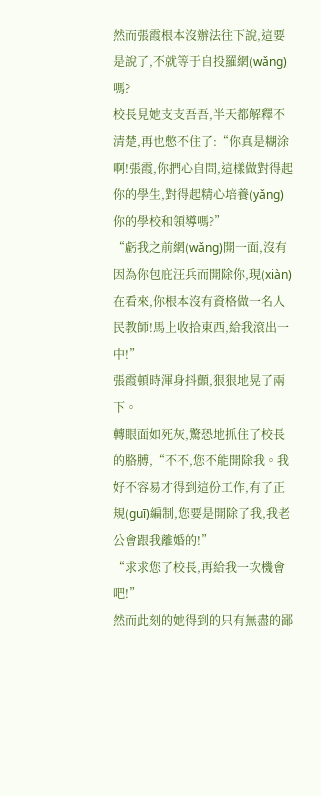然而張霞根本沒辦法往下說,這要是說了,不就等于自投羅網(wǎng)嗎?
校長見她支支吾吾,半天都解釋不清楚,再也憋不住了:“你真是糊涂啊!張霞,你捫心自問,這樣做對得起你的學生,對得起精心培養(yǎng)你的學校和領導嗎?”
“虧我之前網(wǎng)開一面,沒有因為你包庇汪兵而開除你,現(xiàn)在看來,你根本沒有資格做一名人民教師!馬上收拾東西,給我滾出一中!”
張霞頓時渾身抖顫,狠狠地晃了兩下。
轉眼面如死灰,驚恐地抓住了校長的胳膊,“不不,您不能開除我。我好不容易才得到這份工作,有了正規(guī)編制,您要是開除了我,我老公會跟我離婚的!”
“求求您了校長,再給我一次機會吧!”
然而此刻的她得到的只有無盡的鄙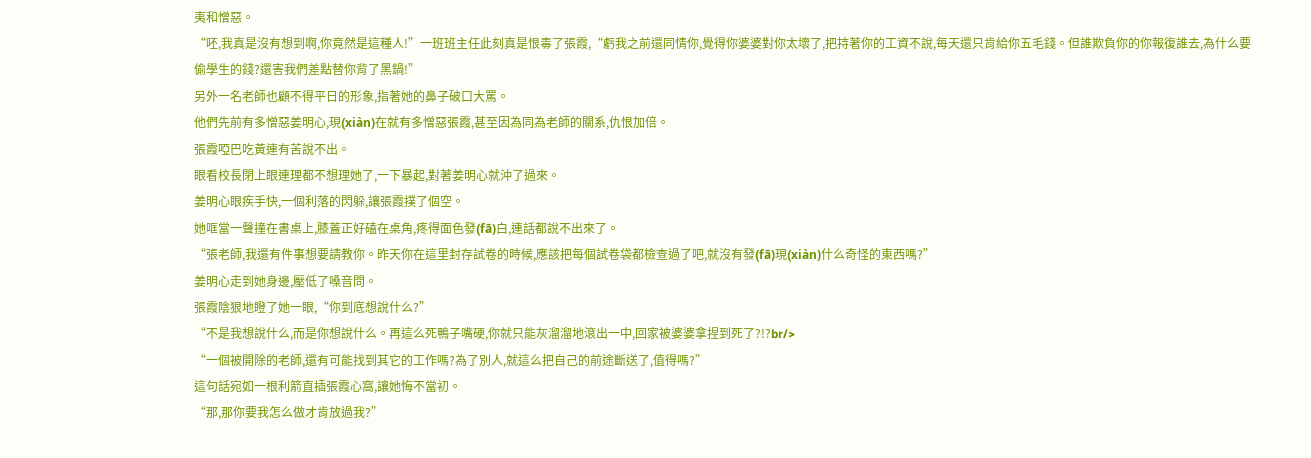夷和憎惡。
“呸,我真是沒有想到啊,你竟然是這種人!”一班班主任此刻真是恨毒了張霞,“虧我之前還同情你,覺得你婆婆對你太壞了,把持著你的工資不說,每天還只肯給你五毛錢。但誰欺負你的你報復誰去,為什么要偷學生的錢?還害我們差點替你背了黑鍋!”
另外一名老師也顧不得平日的形象,指著她的鼻子破口大罵。
他們先前有多憎惡姜明心,現(xiàn)在就有多憎惡張霞,甚至因為同為老師的關系,仇恨加倍。
張霞啞巴吃黃連有苦說不出。
眼看校長閉上眼連理都不想理她了,一下暴起,對著姜明心就沖了過來。
姜明心眼疾手快,一個利落的閃躲,讓張霞撲了個空。
她哐當一聲撞在書桌上,膝蓋正好磕在桌角,疼得面色發(fā)白,連話都說不出來了。
“張老師,我還有件事想要請教你。昨天你在這里封存試卷的時候,應該把每個試卷袋都檢查過了吧,就沒有發(fā)現(xiàn)什么奇怪的東西嗎?”
姜明心走到她身邊,壓低了嗓音問。
張霞陰狠地瞪了她一眼,“你到底想說什么?”
“不是我想說什么,而是你想說什么。再這么死鴨子嘴硬,你就只能灰溜溜地滾出一中,回家被婆婆拿捏到死了?!?br/>
“一個被開除的老師,還有可能找到其它的工作嗎?為了別人,就這么把自己的前途斷送了,值得嗎?”
這句話宛如一根利箭直插張霞心窩,讓她悔不當初。
“那,那你要我怎么做才肯放過我?”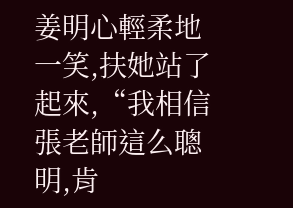姜明心輕柔地一笑,扶她站了起來,“我相信張老師這么聰明,肯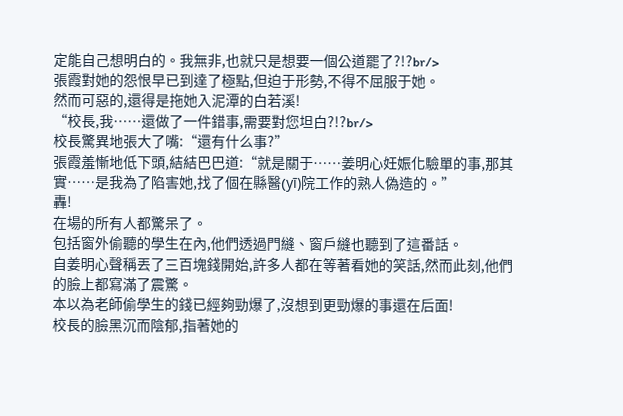定能自己想明白的。我無非,也就只是想要一個公道罷了?!?br/>
張霞對她的怨恨早已到達了極點,但迫于形勢,不得不屈服于她。
然而可惡的,還得是拖她入泥潭的白若溪!
“校長,我……還做了一件錯事,需要對您坦白?!?br/>
校長驚異地張大了嘴:“還有什么事?”
張霞羞慚地低下頭,結結巴巴道:“就是關于……姜明心妊娠化驗單的事,那其實……是我為了陷害她,找了個在縣醫(yī)院工作的熟人偽造的。”
轟!
在場的所有人都驚呆了。
包括窗外偷聽的學生在內,他們透過門縫、窗戶縫也聽到了這番話。
自姜明心聲稱丟了三百塊錢開始,許多人都在等著看她的笑話,然而此刻,他們的臉上都寫滿了震驚。
本以為老師偷學生的錢已經夠勁爆了,沒想到更勁爆的事還在后面!
校長的臉黑沉而陰郁,指著她的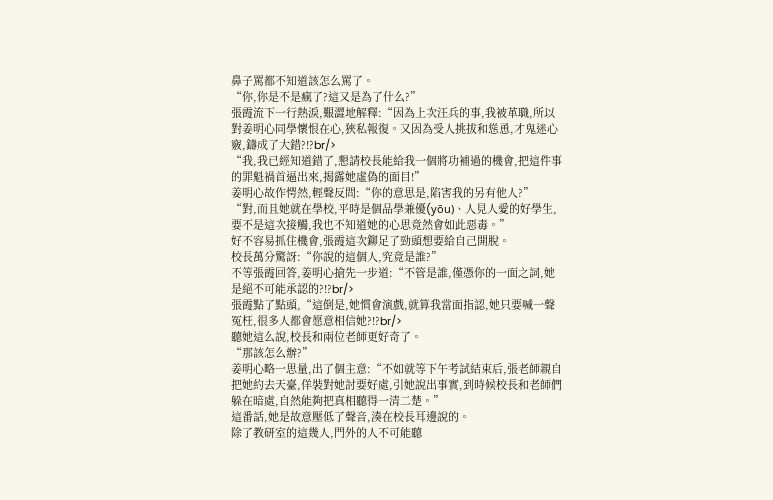鼻子罵都不知道該怎么罵了。
“你,你是不是瘋了?這又是為了什么?”
張霞流下一行熱淚,艱澀地解釋:“因為上次汪兵的事,我被革職,所以對姜明心同學懷恨在心,狹私報復。又因為受人挑拔和慫恿,才鬼迷心竅,鑄成了大錯?!?br/>
“我,我已經知道錯了,懇請校長能給我一個將功補過的機會,把這件事的罪魁禍首逼出來,揭露她虛偽的面目!”
姜明心故作愕然,輕聲反問:“你的意思是,陷害我的另有他人?”
“對,而且她就在學校,平時是個品學兼優(yōu)、人見人愛的好學生,要不是這次接觸,我也不知道她的心思竟然會如此惡毒。”
好不容易抓住機會,張霞這次鉚足了勁頭想要給自己開脫。
校長萬分驚訝:“你說的這個人,究竟是誰?”
不等張霞回答,姜明心搶先一步道:“不管是誰,僅憑你的一面之詞,她是絕不可能承認的?!?br/>
張霞點了點頭,“這倒是,她慣會演戲,就算我當面指認,她只要喊一聲冤枉,很多人都會愿意相信她?!?br/>
聽她這么說,校長和兩位老師更好奇了。
“那該怎么辦?”
姜明心略一思量,出了個主意:“不如就等下午考試結束后,張老師親自把她約去天臺,佯裝對她討要好處,引她說出事實,到時候校長和老師們躲在暗處,自然能夠把真相聽得一清二楚。”
這番話,她是故意壓低了聲音,湊在校長耳邊說的。
除了教研室的這幾人,門外的人不可能聽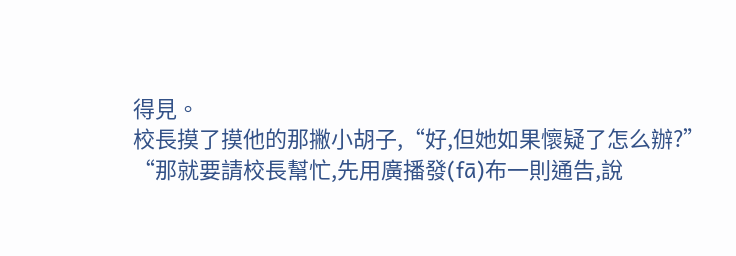得見。
校長摸了摸他的那撇小胡子,“好,但她如果懷疑了怎么辦?”
“那就要請校長幫忙,先用廣播發(fā)布一則通告,說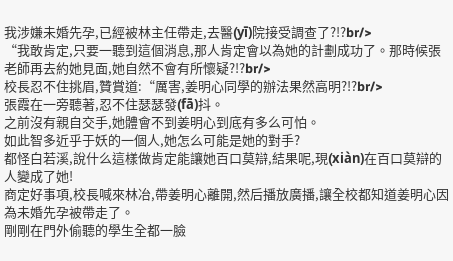我涉嫌未婚先孕,已經被林主任帶走,去醫(yī)院接受調查了?!?br/>
“我敢肯定,只要一聽到這個消息,那人肯定會以為她的計劃成功了。那時候張老師再去約她見面,她自然不會有所懷疑?!?br/>
校長忍不住挑眉,贊賞道:“厲害,姜明心同學的辦法果然高明?!?br/>
張霞在一旁聽著,忍不住瑟瑟發(fā)抖。
之前沒有親自交手,她體會不到姜明心到底有多么可怕。
如此智多近乎于妖的一個人,她怎么可能是她的對手?
都怪白若溪,說什么這樣做肯定能讓她百口莫辯,結果呢,現(xiàn)在百口莫辯的人變成了她!
商定好事項,校長喊來林冶,帶姜明心離開,然后播放廣播,讓全校都知道姜明心因為未婚先孕被帶走了。
剛剛在門外偷聽的學生全都一臉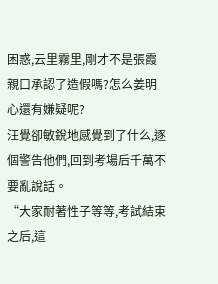困惑,云里霧里,剛才不是張霞親口承認了造假嗎?怎么姜明心還有嫌疑呢?
汪覺卻敏銳地感覺到了什么,逐個警告他們,回到考場后千萬不要亂說話。
“大家耐著性子等等,考試結束之后,這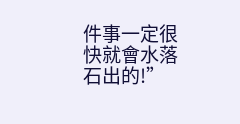件事一定很快就會水落石出的!”